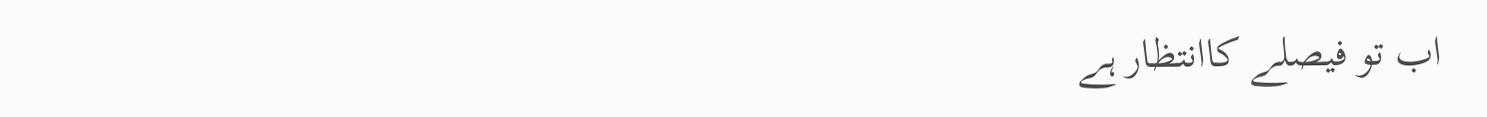اب تو فیصلے کاانتظار ہے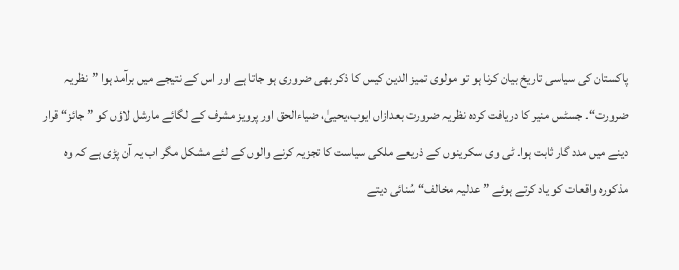پاکستان کی سیاسی تاریخ بیان کرنا ہو تو مولوی تمیز الدین کیس کا ذکر بھی ضروری ہو جاتا ہے اور اس کے نتیجے میں برآمد ہوا ”نظریہ ضرورت“۔ جسٹس منیر کا دریافت کردہ نظریہ ضرورت بعدازاں ایوب،یحییٰ، ضیاءالحق اور پرویز مشرف کے لگائے مارشل لاؤں کو ”جائز“ قرار دینے میں مدد گار ثابت ہوا۔ ٹی وی سکرینوں کے ذریعے ملکی سیاست کا تجزیہ کرنے والوں کے لئے مشکل مگر اب یہ آن پڑی ہے کہ وہ مذکورہ واقعات کو یاد کرتے ہوئے ”عدلیہ مخالف“ سُنائی دیتے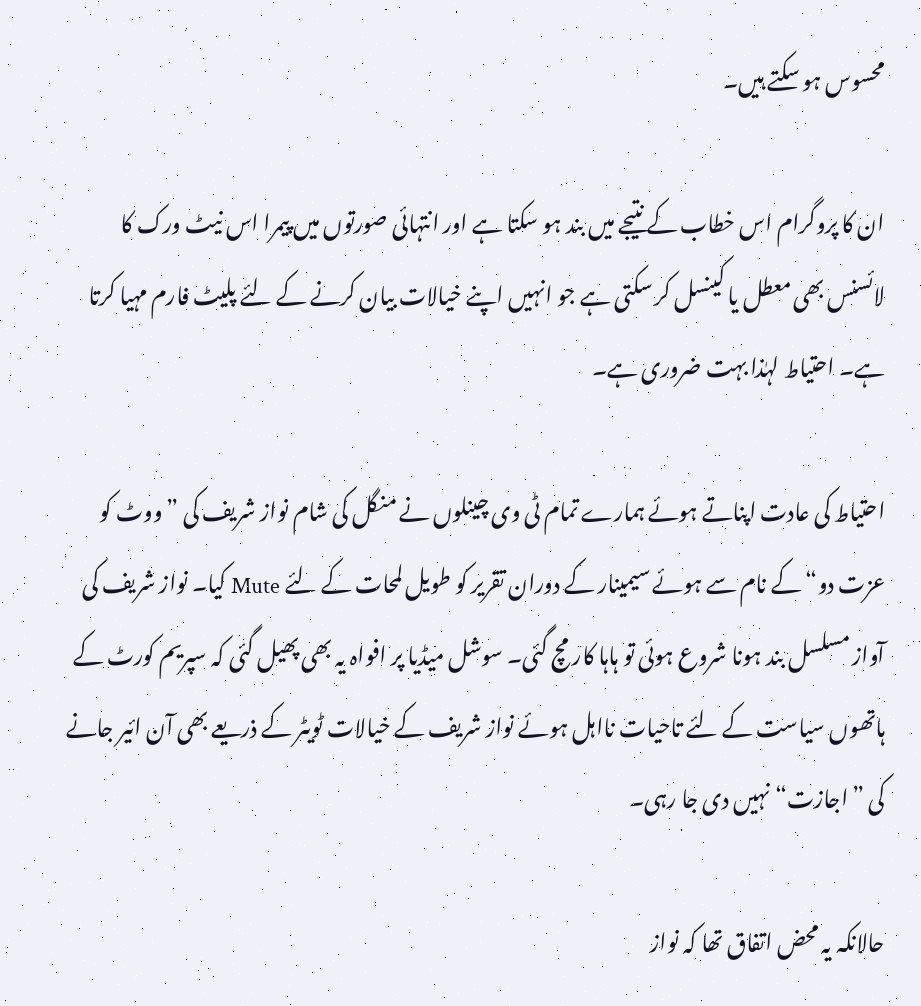محسوس ہو سکتے ہیں۔

ان کا پروگرام اس خطاب کے نتیجے میں بند ہو سکتا ہے اور انتہائی صورتوں میں پیمرا اس نیٹ ورک کا لائسنس بھی معطل یا کینسل کر سکتی ہے جو انہیں اپنے خیالات بیان کرنے کے لئے پلیٹ فارم مہیا کرتا ہے۔ احتیاط لہٰذا بہت ضروری ہے۔

احتیاط کی عادت اپناتے ہوئے ہمارے تمام ٹی وی چینلوں نے منگل کی شام نواز شریف کی ”ووٹ کو عزت دو“ کے نام سے ہوئے سیمینار کے دوران تقریر کو طویل لمحات کے لئے Mute کیا۔ نواز شریف کی آواز مسلسل بند ہونا شروع ہوئی تو ہاہا کار مچ گئی۔ سوشل میڈیا پر افواہ یہ بھی پھیل گئی کہ سپریم کورٹ کے ہاتھوں سیاست کے لئے تاحیات نااہل ہوئے نواز شریف کے خیالات ٹویٹر کے ذریعے بھی آن ائیر جانے کی ”اجازت“ نہیں دی جا رہی۔

حالانکہ یہ محض اتفاق تھا کہ نواز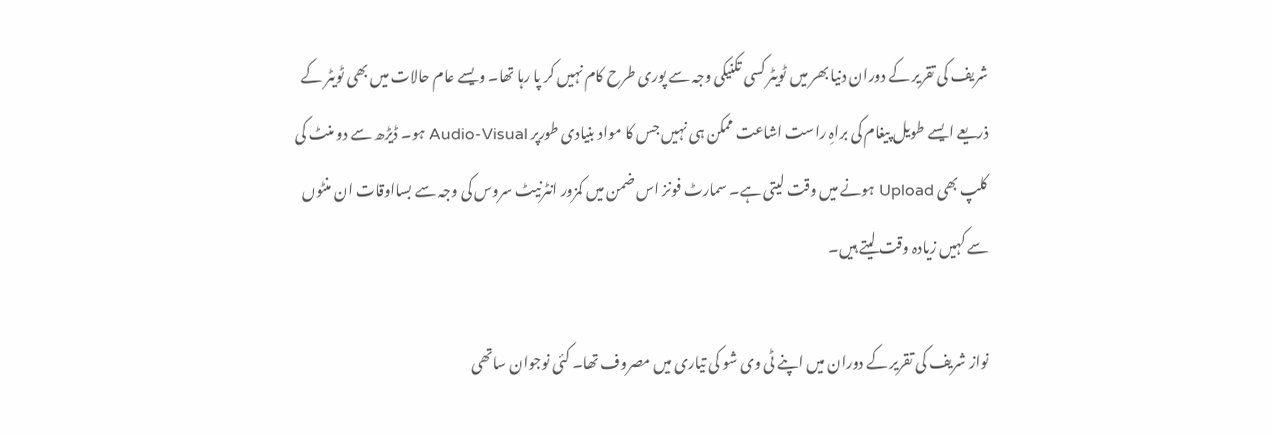شریف کی تقریر کے دوران دنیا بھر میں ٹویٹر کسی تکنیکی وجہ سے پوری طرح کام نہیں کر پا رہا تھا۔ ویسے عام حالات میں بھی ٹویٹر کے ذریعے ایسے طویل پیغام کی براہِ راست اشاعت ممکن ہی نہیں جس کا مواد بنیادی طورپر Audio-Visual ہو۔ ڈیڑھ سے دو منٹ کی کلپ بھی Upload ہونے میں وقت لیتی ہے۔ سمارٹ فونز اس ضمن میں کمزور انٹرنیٹ سروس کی وجہ سے بسااوقات ان منٹوں سے کہیں زیادہ وقت لیتے ہیں۔

نواز شریف کی تقریر کے دوران میں اپنے ٹی وی شو کی تیاری میں مصروف تھا۔ کئی نوجوان ساتھی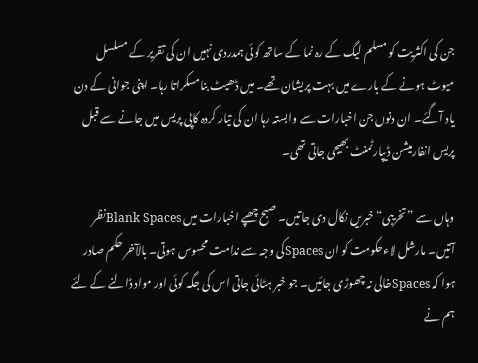جن کی اکثریت کو مسلم لیگ کے رہ نما کے ساتھ کوئی ہمدردی نہیں ان کی تقریر کے مسلسل میوٹ ہونے کے بارے میں بہت پریشان تھے۔ میں ڈھیٹ بنامسکراتا رہا۔ اپنی جوانی کے دن یاد آگئے۔ ان دنوں جن اخبارات سے وابستہ رہا ان کی تیار کردہ کاپی پریس میں جانے سے قبل پریس انفارمیشن ڈیپارٹمنٹ بھیجی جاتی تھی۔

وہاں سے ”تخریبی“ خبریں نکال دی جاتیں۔ صبح چھپے اخبارات میں Blank Spacesنظر آتیں۔ مارشل لاءحکومت کو ان Spacesکی وجہ سے ندامت محسوس ہوتی۔ بالآخر حکم صادر ہوا کہ Spacesخالی نہ چھوڑی جائیں۔ جو خبر ہٹائی جاتی اس کی جگہ کوئی اور مواد ڈالنے کے لئے ہم نے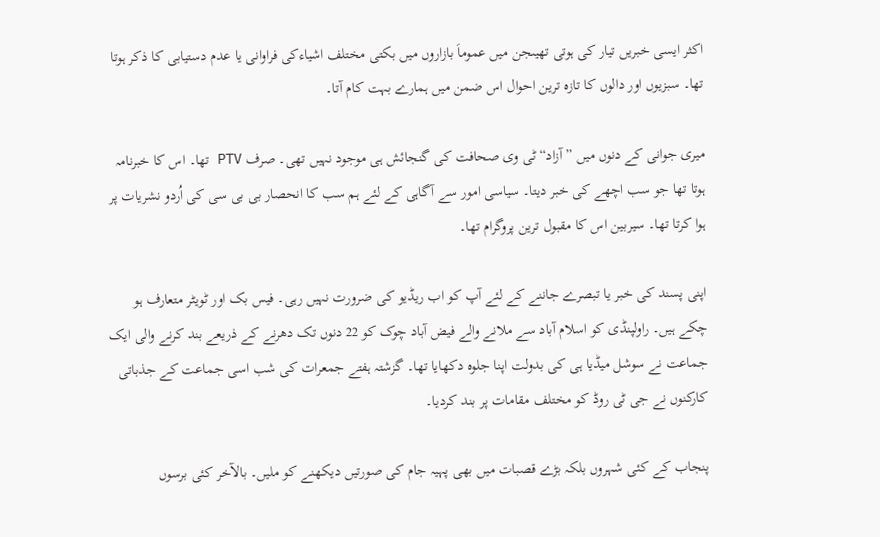اکثر ایسی خبریں تیار کی ہوتی تھیںجن میں عموماَ بازاروں میں بکتی مختلف اشیاءکی فراوانی یا عدم دستیابی کا ذکر ہوتا تھا۔ سبزیوں اور دالوں کا تازہ ترین احوال اس ضمن میں ہمارے بہت کام آتا۔

میری جوانی کے دنوں میں ”آزاد“ ٹی وی صحافت کی گنجائش ہی موجود نہیں تھی۔ صرف PTV تھا۔ اس کا خبرنامہ ہوتا تھا جو سب اچھے کی خبر دیتا۔ سیاسی امور سے آگاہی کے لئے ہم سب کا انحصار بی بی سی کی اُردو نشریات پر ہوا کرتا تھا۔ سیربین اس کا مقبول ترین پروگرام تھا۔

اپنی پسند کی خبر یا تبصرے جاننے کے لئے آپ کو اب ریڈیو کی ضرورت نہیں رہی۔ فیس بک اور ٹویٹر متعارف ہو چکے ہیں۔ راولپنڈی کو اسلام آباد سے ملانے والے فیض آباد چوک کو 22 دنوں تک دھرنے کے ذریعے بند کرنے والی ایک جماعت نے سوشل میڈیا ہی کی بدولت اپنا جلوہ دکھایا تھا۔ گزشتہ ہفتے جمعرات کی شب اسی جماعت کے جذباتی کارکنوں نے جی ٹی روڈ کو مختلف مقامات پر بند کردیا۔

پنجاب کے کئی شہروں بلکہ بڑے قصبات میں بھی پہیہ جام کی صورتیں دیکھنے کو ملیں۔ بالآخر کئی برسوں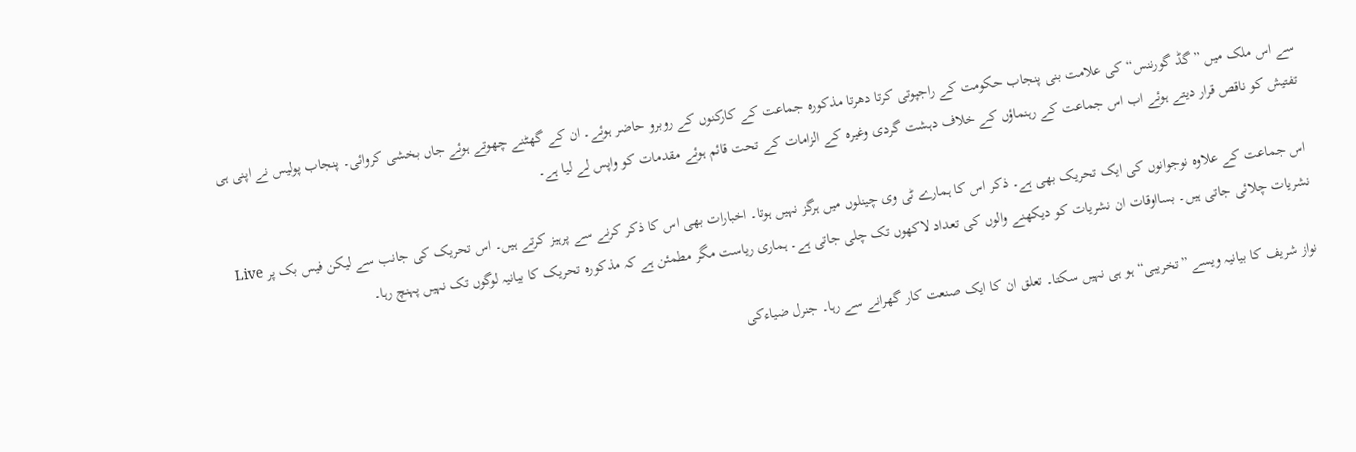سے اس ملک میں ”گڈ گورننس“ کی علامت بنی پنجاب حکومت کے راجپوتی کرتا دھرتا مذکورہ جماعت کے کارکنوں کے روبرو حاضر ہوئے۔ ان کے گھٹنے چھوتے ہوئے جاں بخشی کروائی۔ پنجاب پولیس نے اپنی ہی تفتیش کو ناقص قرار دیتے ہوئے اب اس جماعت کے رہنماؤں کے خلاف دہشت گردی وغیرہ کے الزامات کے تحت قائم ہوئے مقدمات کو واپس لے لیا ہے۔

اس جماعت کے علاوہ نوجوانوں کی ایک تحریک بھی ہے۔ ذکر اس کا ہمارے ٹی وی چینلوں میں ہرگز نہیں ہوتا۔ اخبارات بھی اس کا ذکر کرنے سے پرہیز کرتے ہیں۔ اس تحریک کی جانب سے لیکن فیس بک پر Live نشریات چلائی جاتی ہیں۔ بسااوقات ان نشریات کو دیکھنے والوں کی تعداد لاکھوں تک چلی جاتی ہے۔ ہماری ریاست مگر مطمئن ہے کہ مذکورہ تحریک کا بیانیہ لوگوں تک نہیں پہنچ رہا۔

نواز شریف کا بیانیہ ویسے ”تخریبی“ ہو ہی نہیں سکتا۔ تعلق ان کا ایک صنعت کار گھرانے سے رہا۔ جنرل ضیاءکی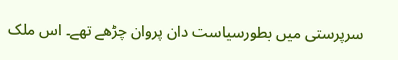سرپرستی میں بطورسیاست دان پروان چڑھے تھے۔ اس ملک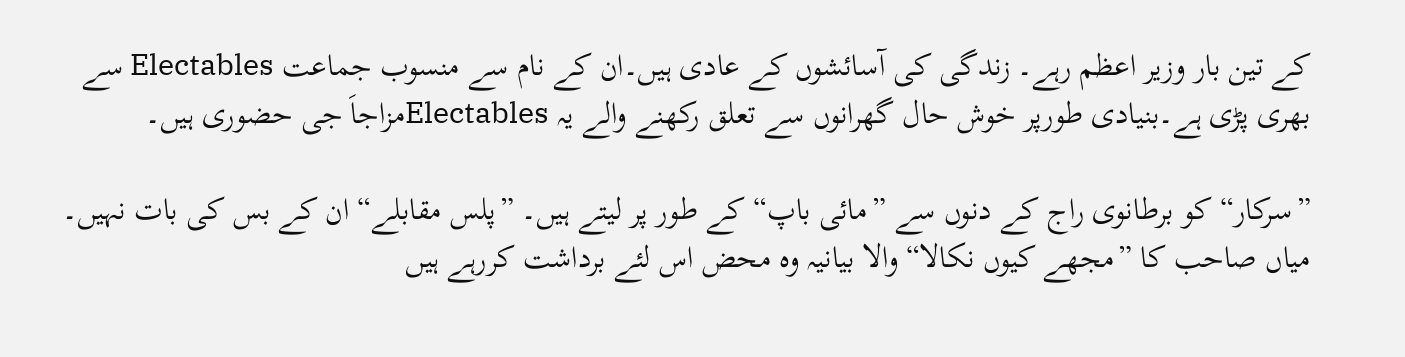کے تین بار وزیر اعظم رہے۔ زندگی کی آسائشوں کے عادی ہیں۔ان کے نام سے منسوب جماعت Electables سے بھری پڑی ہے۔بنیادی طورپر خوش حال گھرانوں سے تعلق رکھنے والے یہ Electablesمزاجاَ جی حضوری ہیں۔

”سرکار“ کو برطانوی راج کے دنوں سے ”مائی باپ“ کے طور پر لیتے ہیں۔ ”پلس مقابلے“ ان کے بس کی بات نہیں۔ میاں صاحب کا ”مجھے کیوں نکالا“ والا بیانیہ وہ محض اس لئے برداشت کررہے ہیں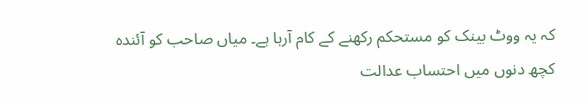کہ یہ ووٹ بینک کو مستحکم رکھنے کے کام آرہا ہے۔ میاں صاحب کو آئندہ کچھ دنوں میں احتساب عدالت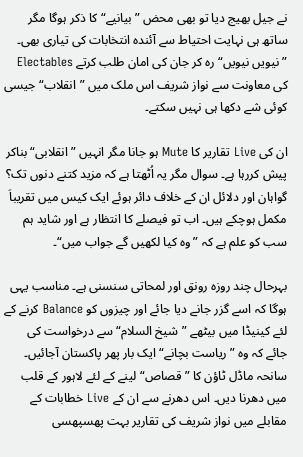نے جیل بھیج دیا تو بھی محض ”بیانیے“ کا ذکر ہوگا مگر ساتھ ہی نہایت احتیاط سے آئندہ انتخابات کی تیاری بھی۔ ”نیویں نیویں“ رہ کر جان کی امان طلب کرتے Electables کی معاونت سے نواز شریف اس ملک میں ”انقلاب“ جیسی کوئی شے دکھا ہی نہیں سکتے۔

ان کی Live تقاریر کا Mute ہو جانا مگر انہیں ”انقلابی“ بناکر پیش کررہا ہے۔ سوال مگر یہ اُٹھتا ہے کہ مزید کتنے دنوں تک؟ گواہان اور دلائل ان کے خلاف دائر ہوئے ایک کیس میں تقریباَ مکمل ہوچکے ہیں۔ اب تو فیصلے کا انتظار ہے اور شاید ہم سب کو علم ہے کہ ”وہ کیا لکھیں گے جواب میں“۔

بہرحال چند روزہ رونق اور لمحاتی سنسنی ہے۔ مناسب یہی ہوگا کہ اسے گزر جانے دیا جائے اور چیزوں کو Balance کرنے کے لئے کینیڈا میں بیٹھے ”شیخ السلام“ سے درخواست کی جائے کہ وہ ”ریاست بچانے“ ایک بار پھر پاکستان آجائیں۔ سانحہ ماڈل ٹاؤن کا ”قصاص“ لینے کے لئے لاہور کے قلب میں دھرنا دیں۔ اس دھرنے سے ان کے Live خطابات کے مقابلے میں نواز شریف کی تقاریر بہت پھسپھسی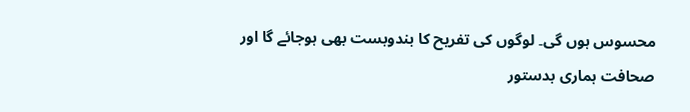محسوس ہوں گی۔ لوگوں کی تفریح کا بندوبست بھی ہوجائے گا اور صحافت ہماری بدستور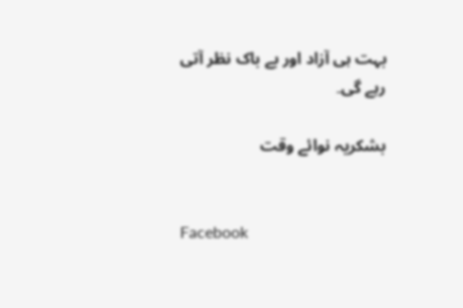بہت ہی آزاد اور بے باک نظر آتی رہے گی۔

بشکریہ نوائے وقت


Facebook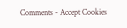Comments - Accept Cookies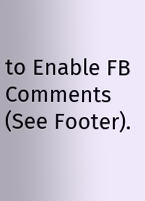to Enable FB Comments (See Footer).